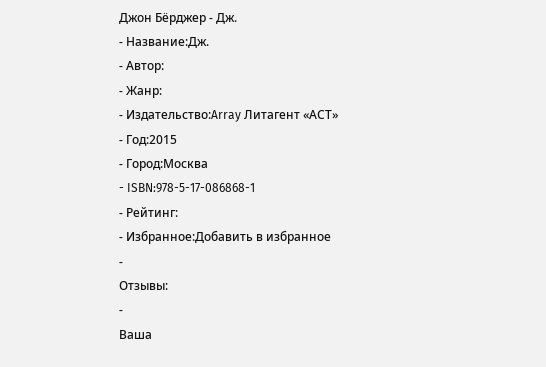Джон Бёрджер - Дж.
- Название:Дж.
- Автор:
- Жанр:
- Издательство:Array Литагент «АСТ»
- Год:2015
- Город:Москва
- ISBN:978-5-17-086868-1
- Рейтинг:
- Избранное:Добавить в избранное
-
Отзывы:
-
Ваша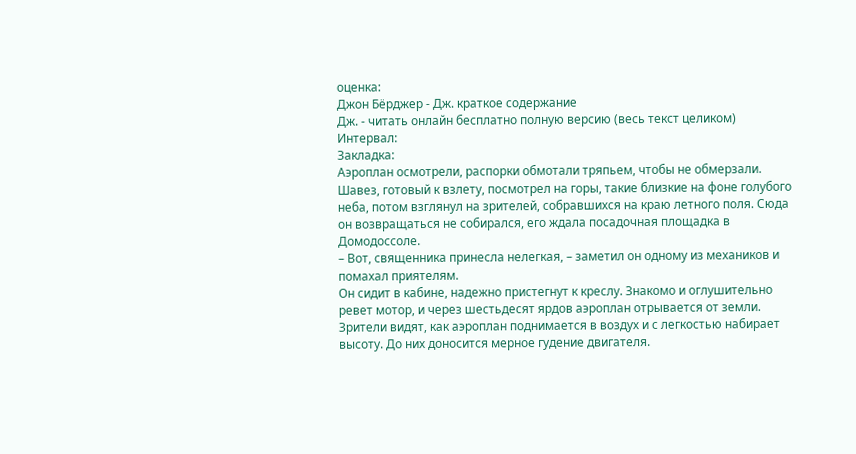оценка:
Джон Бёрджер - Дж. краткое содержание
Дж. - читать онлайн бесплатно полную версию (весь текст целиком)
Интервал:
Закладка:
Аэроплан осмотрели, распорки обмотали тряпьем, чтобы не обмерзали. Шавез, готовый к взлету, посмотрел на горы, такие близкие на фоне голубого неба, потом взглянул на зрителей, собравшихся на краю летного поля. Сюда он возвращаться не собирался, его ждала посадочная площадка в Домодоссоле.
– Вот, священника принесла нелегкая, – заметил он одному из механиков и помахал приятелям.
Он сидит в кабине, надежно пристегнут к креслу. Знакомо и оглушительно ревет мотор, и через шестьдесят ярдов аэроплан отрывается от земли.
Зрители видят, как аэроплан поднимается в воздух и с легкостью набирает высоту. До них доносится мерное гудение двигателя.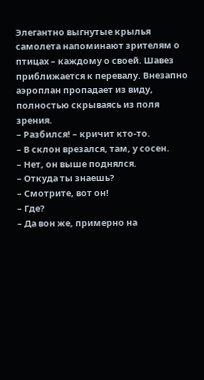Элегантно выгнутые крылья самолета напоминают зрителям о птицах – каждому о своей. Шавез приближается к перевалу. Внезапно аэроплан пропадает из виду, полностью скрываясь из поля зрения.
– Разбился! – кричит кто-то.
– В склон врезался, там, у сосен.
– Нет, он выше поднялся.
– Откуда ты знаешь?
– Смотрите, вот он!
– Где?
– Да вон же, примерно на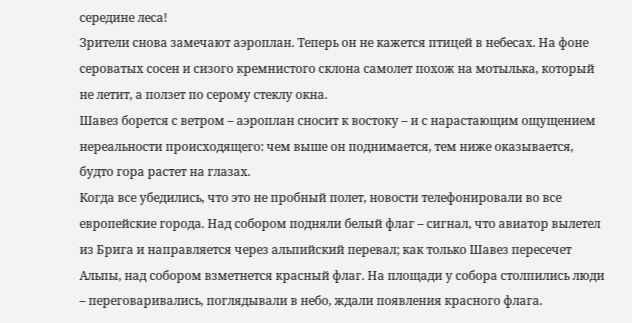середине леса!
Зрители снова замечают аэроплан. Теперь он не кажется птицей в небесах. На фоне сероватых сосен и сизого кремнистого склона самолет похож на мотылька, который не летит, а ползет по серому стеклу окна.
Шавез борется с ветром – аэроплан сносит к востоку – и с нарастающим ощущением нереальности происходящего: чем выше он поднимается, тем ниже оказывается, будто гора растет на глазах.
Когда все убедились, что это не пробный полет, новости телефонировали во все европейские города. Над собором подняли белый флаг – сигнал, что авиатор вылетел из Брига и направляется через альпийский перевал; как только Шавез пересечет Альпы, над собором взметнется красный флаг. На площади у собора столпились люди – переговаривались, поглядывали в небо, ждали появления красного флага.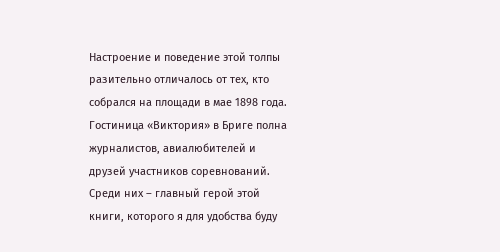Настроение и поведение этой толпы разительно отличалось от тех, кто собрался на площади в мае 1898 года.
Гостиница «Виктория» в Бриге полна журналистов, авиалюбителей и друзей участников соревнований. Среди них – главный герой этой книги, которого я для удобства буду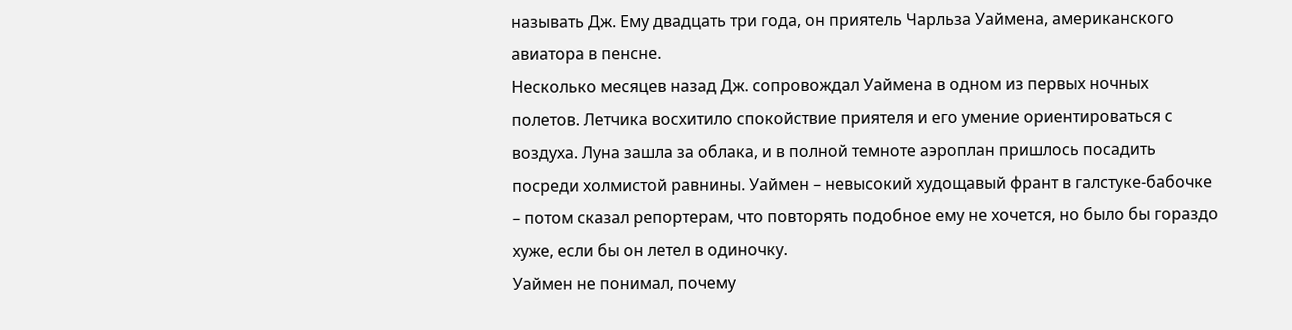называть Дж. Ему двадцать три года, он приятель Чарльза Уаймена, американского авиатора в пенсне.
Несколько месяцев назад Дж. сопровождал Уаймена в одном из первых ночных полетов. Летчика восхитило спокойствие приятеля и его умение ориентироваться с воздуха. Луна зашла за облака, и в полной темноте аэроплан пришлось посадить посреди холмистой равнины. Уаймен – невысокий худощавый франт в галстуке-бабочке – потом сказал репортерам, что повторять подобное ему не хочется, но было бы гораздо хуже, если бы он летел в одиночку.
Уаймен не понимал, почему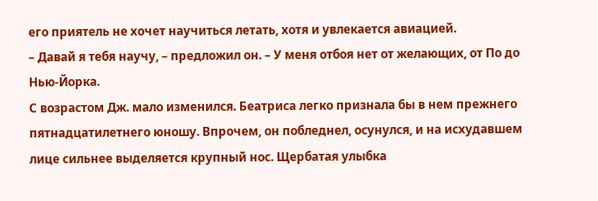его приятель не хочет научиться летать, хотя и увлекается авиацией.
– Давай я тебя научу, – предложил он. – У меня отбоя нет от желающих, от По до Нью-Йорка.
С возрастом Дж. мало изменился. Беатриса легко признала бы в нем прежнего пятнадцатилетнего юношу. Впрочем, он побледнел, осунулся, и на исхудавшем лице сильнее выделяется крупный нос. Щербатая улыбка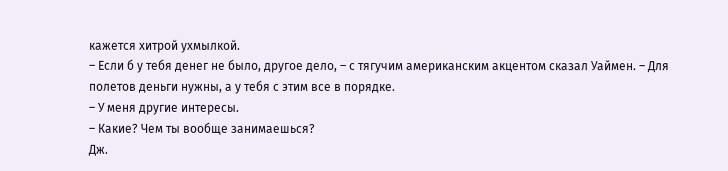кажется хитрой ухмылкой.
– Если б у тебя денег не было, другое дело, – с тягучим американским акцентом сказал Уаймен. – Для полетов деньги нужны, а у тебя с этим все в порядке.
– У меня другие интересы.
– Какие? Чем ты вообще занимаешься?
Дж.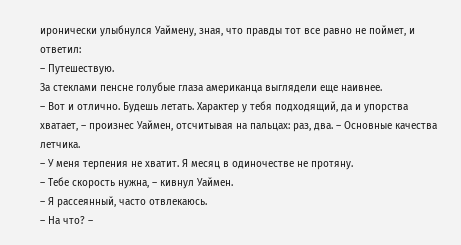иронически улыбнулся Уаймену, зная, что правды тот все равно не поймет, и ответил:
– Путешествую.
За стеклами пенсне голубые глаза американца выглядели еще наивнее.
– Вот и отлично. Будешь летать. Характер у тебя подходящий, да и упорства хватает, – произнес Уаймен, отсчитывая на пальцах: раз, два. – Основные качества летчика.
– У меня терпения не хватит. Я месяц в одиночестве не протяну.
– Тебе скорость нужна, – кивнул Уаймен.
– Я рассеянный, часто отвлекаюсь.
– На что? –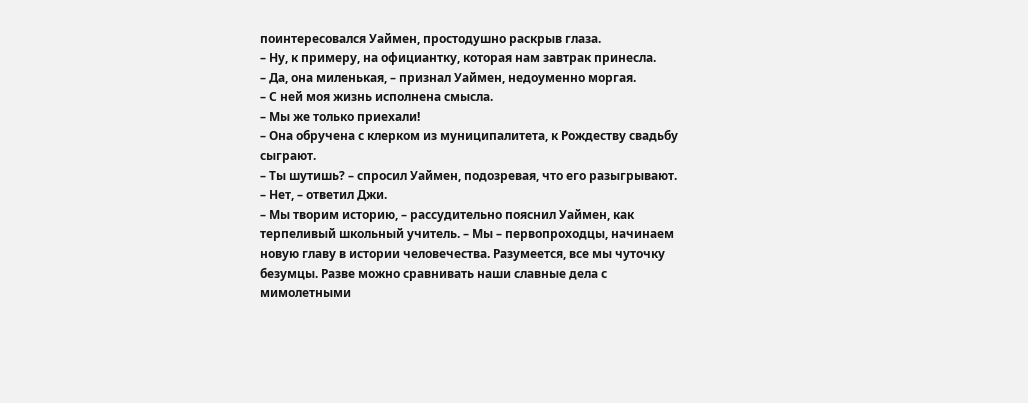поинтересовался Уаймен, простодушно раскрыв глаза.
– Ну, к примеру, на официантку, которая нам завтрак принесла.
– Да, она миленькая, – признал Уаймен, недоуменно моргая.
– С ней моя жизнь исполнена смысла.
– Мы же только приехали!
– Она обручена с клерком из муниципалитета, к Рождеству свадьбу сыграют.
– Ты шутишь? – спросил Уаймен, подозревая, что его разыгрывают.
– Нет, – ответил Джи.
– Мы творим историю, – рассудительно пояснил Уаймен, как терпеливый школьный учитель. – Мы – первопроходцы, начинаем новую главу в истории человечества. Разумеется, все мы чуточку безумцы. Разве можно сравнивать наши славные дела с мимолетными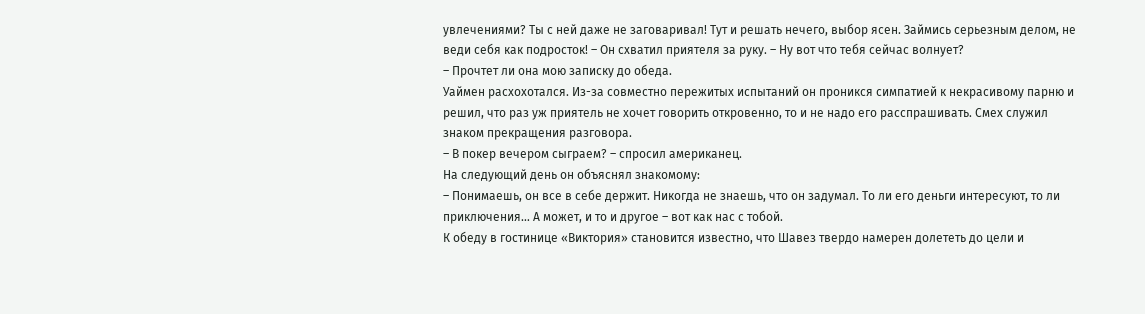увлечениями? Ты с ней даже не заговаривал! Тут и решать нечего, выбор ясен. Займись серьезным делом, не веди себя как подросток! – Он схватил приятеля за руку. – Ну вот что тебя сейчас волнует?
– Прочтет ли она мою записку до обеда.
Уаймен расхохотался. Из-за совместно пережитых испытаний он проникся симпатией к некрасивому парню и решил, что раз уж приятель не хочет говорить откровенно, то и не надо его расспрашивать. Смех служил знаком прекращения разговора.
– В покер вечером сыграем? – спросил американец.
На следующий день он объяснял знакомому:
– Понимаешь, он все в себе держит. Никогда не знаешь, что он задумал. То ли его деньги интересуют, то ли приключения… А может, и то и другое – вот как нас с тобой.
К обеду в гостинице «Виктория» становится известно, что Шавез твердо намерен долететь до цели и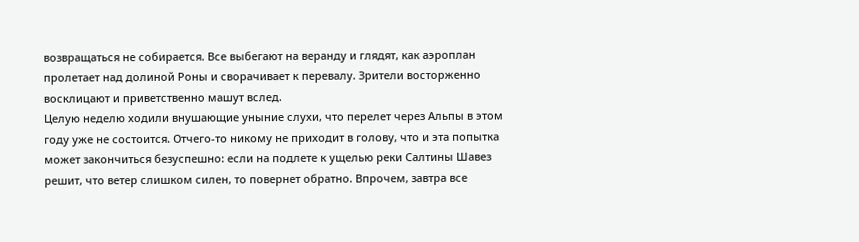возвращаться не собирается. Все выбегают на веранду и глядят, как аэроплан пролетает над долиной Роны и сворачивает к перевалу. Зрители восторженно восклицают и приветственно машут вслед.
Целую неделю ходили внушающие уныние слухи, что перелет через Альпы в этом году уже не состоится. Отчего-то никому не приходит в голову, что и эта попытка может закончиться безуспешно: если на подлете к ущелью реки Салтины Шавез решит, что ветер слишком силен, то повернет обратно. Впрочем, завтра все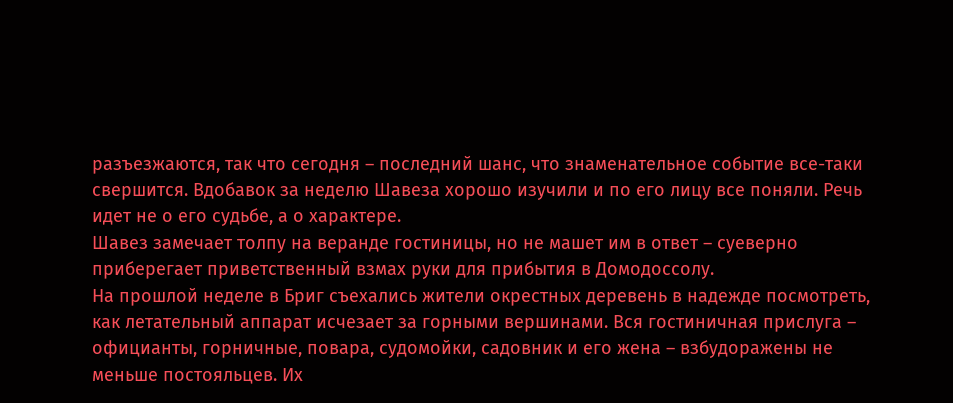разъезжаются, так что сегодня – последний шанс, что знаменательное событие все-таки свершится. Вдобавок за неделю Шавеза хорошо изучили и по его лицу все поняли. Речь идет не о его судьбе, а о характере.
Шавез замечает толпу на веранде гостиницы, но не машет им в ответ – суеверно приберегает приветственный взмах руки для прибытия в Домодоссолу.
На прошлой неделе в Бриг съехались жители окрестных деревень в надежде посмотреть, как летательный аппарат исчезает за горными вершинами. Вся гостиничная прислуга – официанты, горничные, повара, судомойки, садовник и его жена – взбудоражены не меньше постояльцев. Их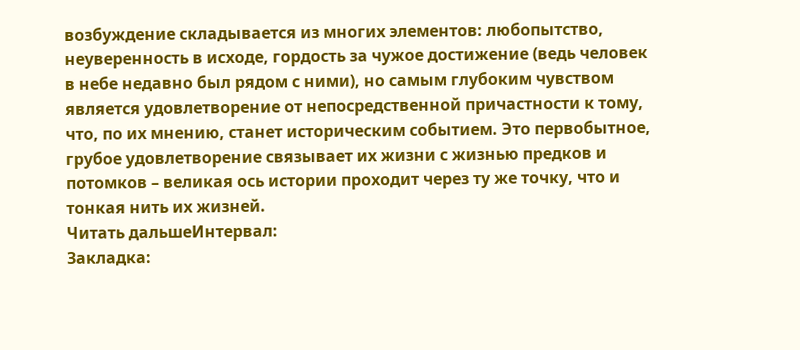возбуждение складывается из многих элементов: любопытство, неуверенность в исходе, гордость за чужое достижение (ведь человек в небе недавно был рядом с ними), но самым глубоким чувством является удовлетворение от непосредственной причастности к тому, что, по их мнению, станет историческим событием. Это первобытное, грубое удовлетворение связывает их жизни с жизнью предков и потомков – великая ось истории проходит через ту же точку, что и тонкая нить их жизней.
Читать дальшеИнтервал:
Закладка: